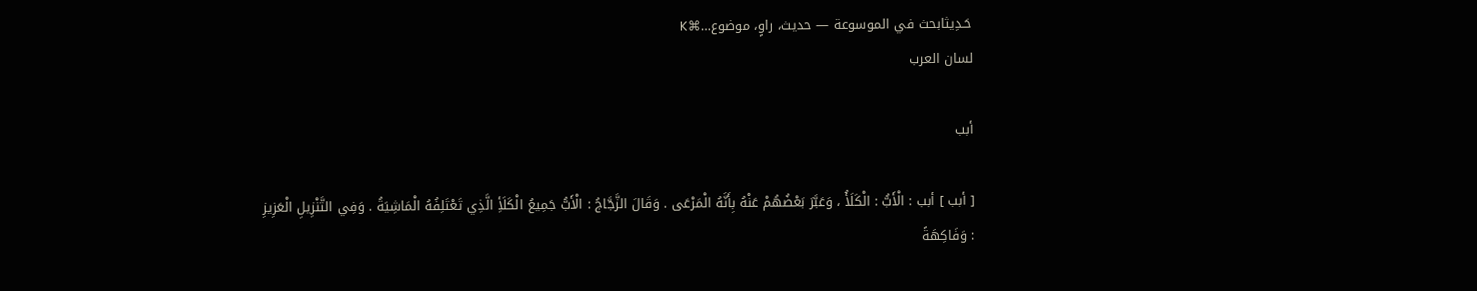حَـدِيثابحث في الموسوعة — حديث، راوٍ، موضوع…⌘K
لسان العرب

أبب

[ أبب ] أبب : الْأَبُّ : الْكَلَأُ ، وَعَبَّرَ بَعْضُهُمْ عَنْهُ بِأَنَّهُ الْمَرْعَى . وَقَالَ الزَّجَّاجُ : الْأَبُّ جَمِيعُ الْكَلَأِ الَّذِي تَعْتَلِفُهُ الْمَاشِيَةُ . وَفِي التَّنْزِيلِ الْعَزِيزِ : وَفَاكِهَةً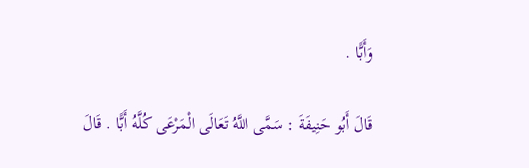وَأَبًّا .

قَالَ أَبُو حَنِيفَةَ : سَمَّى اللَّهُ تَعَالَى الْمَرْعَى كُلَّهُ أَبًّا . قَالَ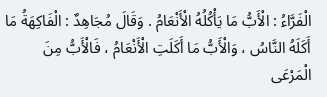الْفَرَّاءُ : الْأَبُّ مَا يَأْكُلُهُ الْأَنْعَامُ . وَقَالَ مُجَاهِدٌ : الْفَاكِهَةُ مَا أَكَلَهُ النَّاسُ ، وَالْأَبُّ مَا أَكَلَتِ الْأَنْعَامُ ، فَالْأَبُّ مِنَ الْمَرْعَى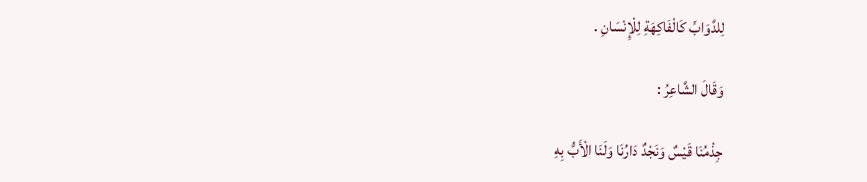لِلدَّوَابِّ كَالْفَاكِهَةِ لِلْإِنْسَانِ .

وَقَالَ الشَّاعِرُ :

جِذْمُنَا قَيْسٌ وَنَجْدٌ دَارُنَا وَلَنَا الْأَبُّ بِهِ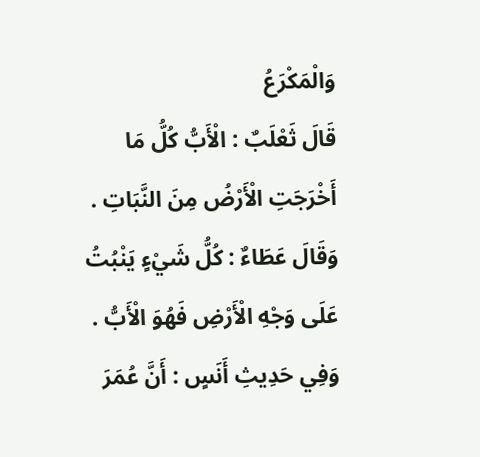وَالْمَكْرَعُ
قَالَ ثَعْلَبٌ : الْأَبُّ كُلُّ مَا أَخْرَجَتِ الْأَرْضُ مِنَ النَّبَاتِ . وَقَالَ عَطَاءٌ : كُلُّ شَيْءٍ يَنْبُتُ عَلَى وَجْهِ الْأَرْضِ فَهُوَ الْأَبُّ . وَفِي حَدِيثِ أَنَسٍ : أَنَّ عُمَرَ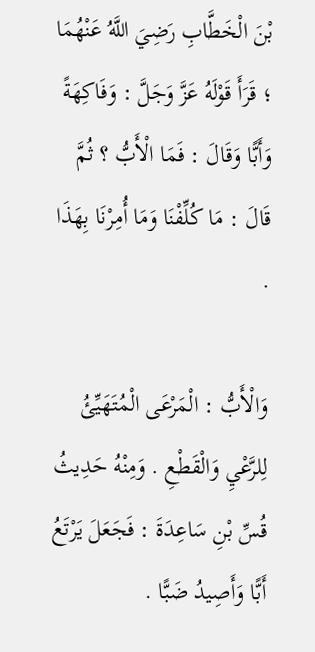بْنَ الْخَطَّابِ رَضِيَ اللَّهُ عَنْهُمَا ؛ قَرَأَ قَوْلَهُ عَزَّ وَجَلَّ : وَفَاكِهَةً وَأَبًّا وَقَالَ : فَمَا الْأَبُّ ؟ ثُمَّ قَالَ : مَا كُلِّفْنَا وَمَا أُمِرْنَا بِهَذَا .

وَالْأَبُّ : الْمَرْعَى الْمُتَهَيِّئُ لِلرَّعْيِ وَالْقَطْعِ . وَمِنْهُ حَدِيثُ قُسِّ بْنِ سَاعِدَةَ : فَجَعَلَ يَرْتَعُ أَبًّا وَأَصِيدُ ضَبًّا .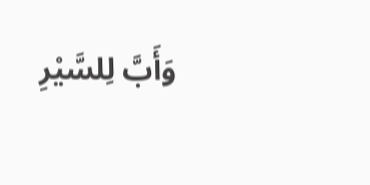وَأَبَّ لِلسَّيْرِ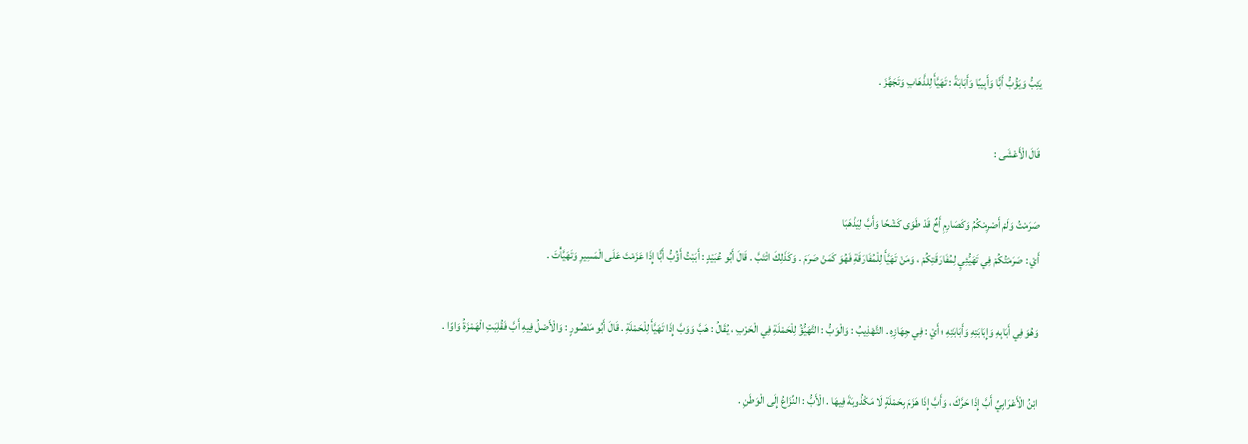يَئِبُّ وَيَؤُبُّ أَبًّا وَأَبِيبًا وَأَبَابَةً : تَهَيَّأَ لِلذَّهَابِ وَتَجَهَّزَ .

قَالَ الْأَعْشَى :

صَرَمْتُ وَلَمْ أَصْرِمْكُمُ وَكَصَارِمِ أَخٌ قَدْ طَوَى كَشْحًا وَأَبَّ لِيَذْهَبَا
أَيْ : صَرَمْتُكُمْ فِي تَهَيُّئِيِ لِمُفَارَقَتِكُمْ ، وَمَنْ تَهَيَّأَ لِلْمُفَارَقَةِ فَهُوَ كَمَنْ صَرَمَ . وَكَذَلِكَ ائْتَبَّ . قَالَ أَبُو عُبَيْدٍ : أَبَبْتُ أَؤُبُّ أَبًّا إِذَا عَزَمْتَ عَلَى الْمَسِيرِ وَتَهَيَّأْتَ .

وَهُوَ فِي أَبَابِهِ وَإِبَابَتِهِ وَأَبَابَتِهِ ؛ أَيْ : فِي جِهَازِهِ . التَّهْذِيبُ : وَالْوَبُّ : التَّهَيُّؤُ لِلْحَمْلَةِ فِي الْحَرْبِ ، يُقَالُ : هَبَّ وَوَبَّ إِذَا تَهَيَّأَ لِلْحَمْلَةِ . قَالَ أَبُو مَنْصُورٍ : وَالْأَصْلُ فِيهِ أَبَّ فَقُلِبَتِ الْهَمْزَةُ وَاوًا .

ابْنُ الْأَعْرَابِيِّ أَبَّ إِذَا حَرَّكَ ، وَأَبَّ إِذَا هَزَمَ بِحَمْلَةٍ لَا مَكْذُوبَةَ فِيهَا . الْأَبُّ : النِّزَاعُ إِلَى الْوَطَنِ .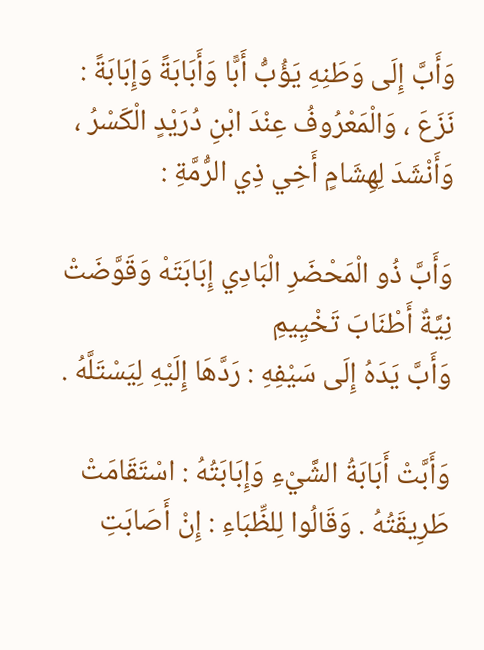وَأَبَّ إِلَى وَطَنِهِ يَؤُبُّ أَبًّا وَأَبَابَةً وَإِبَابَةً : نَزَعَ ، وَالْمَعْرُوفُ عِنْدَ ابْنِ دُرَيْدٍ الْكَسْرُ ، وَأَنْشَدَ لِهِشَامٍ أَخِي ذِي الرُّمَّةِ :

وَأَبَّ ذُو الْمَحْضَرِ الْبَادِي إِبَابَتَهْ وَقَوَّضَتْ نِيَّةٌ أَطْنَابَ تَخْيِيمِ
وَأَبَّ يَدَهُ إِلَى سَيْفِهِ : رَدَّهَا إِلَيْهِ لِيَسْتَلَّهُ .

وَأَبَّتْ أَبَابَةُ الشَّيْءِ وَإِبَابَتُهُ : اسْتَقَامَتْ طَرِيقَتُهُ . وَقَالُوا لِلظِّبَاءِ : إِنْ أَصَابَتِ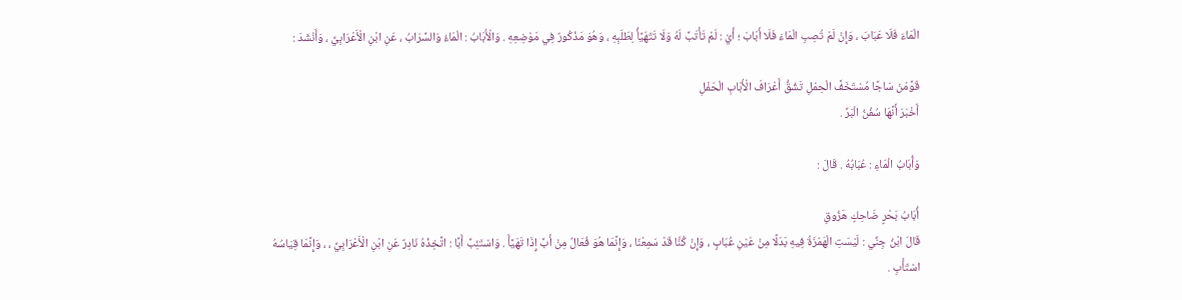الْمَاءَ فَلَا عَبَابَ ، وَإِنْ لَمْ تُصِبِ الْمَاءَ فَلَا أَبَابَ ؛ أَيْ : لَمْ تَأْتَبَّ لَهُ وَلَا تَتَهَيَّأُ لِطَلَبِهِ ، وَهُوَ مَذْكُورٌ فِي مَوْضِعِهِ . وَالْأُبَابُ : الْمَاءُ وَالسَّرَابُ ، عَنِ ابْنِ الْأَعْرَابِيِّ ، وَأَنْشَدَ :

قَوَّمْنَ سَاجًا مُسْتَخَفَّ الْحِمْلِ تَشُقُّ أَعْرَافَ الْأُبَابِ الْحَفْلِ
أَخْبَرَ أَنَّهَا سُفُنُ الْبَرِّ .

وَأُبَابُ الْمَاءِ : عُبَابُهُ . قَالَ :

أُبَابُ بَحْرٍ ضَاحِكٍ هَزُوقِ
قَالَ ابْنُ جِنِّي : لَيْسَتِ الْهَمْزَةُ فِيهِ بَدَلًا مِنْ عَيْنِ عُبَابٍ ، وَإِنْ كُنَّا قَدْ سَمِعْنَا ، وَإِنَّمَا هُوَ فُعَالٌ مِنْ أَبَّ إِذَا تَهَيَّأَ . وَاسْتَئِبَّ أَبًا : اتَّخِذْهُ نَادِرٌ عَنِ ابْنِ الْأَعْرَابِيِّ ، ، وَإِنَّمَا قِيَاسُهُ اسْتَأْبِ .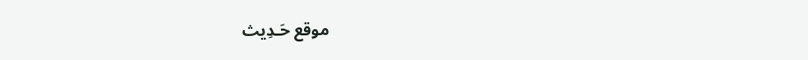موقع حَـدِيث